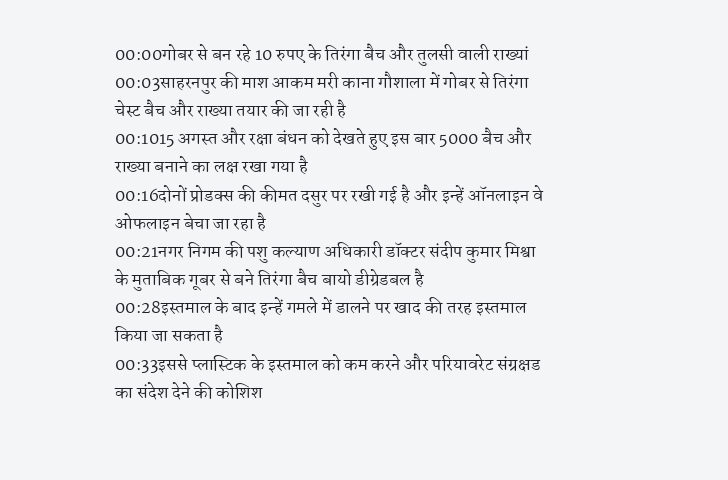00:00गोबर से बन रहे 10 रुपए के तिरंगा बैच और तुलसी वाली राख्यां
00:03साहरनपुर की माश आकम मरी काना गौशाला में गोबर से तिरंगा चेस्ट बैच और राख्या तयार की जा रही है
00:1015 अगस्त और रक्षा बंधन को देखते हुए इस बार 5000 बैच और राख्या बनाने का लक्ष रखा गया है
00:16दोनों प्रोडक्स की कीमत दसुर पर रखी गई है और इन्हें ऑनलाइन वे ओफलाइन बेचा जा रहा है
00:21नगर निगम की पशु कल्याण अधिकारी डॉक्टर संदीप कुमार मिश्वा के मुताबिक गूबर से बने तिरंगा बैच बायो डीग्रेडबल है
00:28इस्तमाल के बाद इन्हें गमले में डालने पर खाद की तरह इस्तमाल किया जा सकता है
00:33इससे प्लास्टिक के इस्तमाल को कम करने और परियावरेट संग्रक्षड का संदेश देने की कोशिश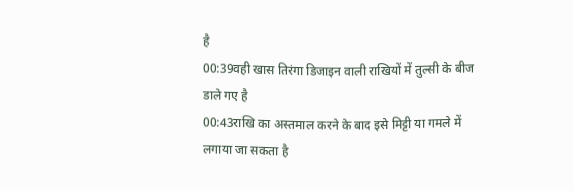है
00:39वही खास तिरंगा डिजाइन वाली राखियों में तुल्सी के बीज डाले गए है
00:43राखि का अस्तमाल करने के बाद इसे मिट्टी या गमले में लगाया जा सकता है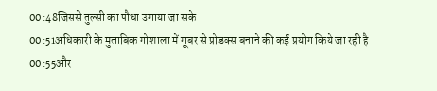00:48जिससे तुल्सी का पौधा उगाया जा सके
00:51अधिकारी के मुताबिक गोशाला में गूबर से प्रोडक्स बनाने की कई प्रयोग किये जा रही है
00:55और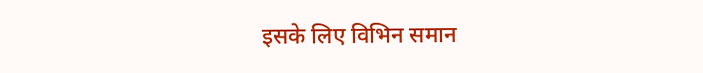इसके लिए विभिन समान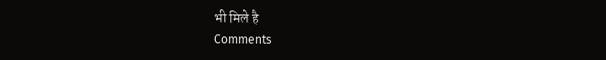भी मिले है
Comments